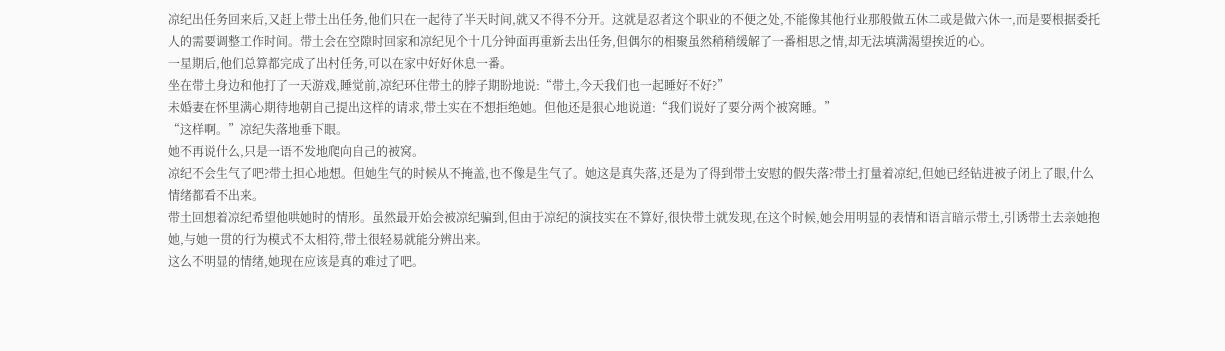凉纪出任务回来后,又赶上带土出任务,他们只在一起待了半天时间,就又不得不分开。这就是忍者这个职业的不便之处,不能像其他行业那般做五休二或是做六休一,而是要根据委托人的需要调整工作时间。带土会在空隙时回家和凉纪见个十几分钟面再重新去出任务,但偶尔的相聚虽然稍稍缓解了一番相思之情,却无法填满渴望挨近的心。
一星期后,他们总算都完成了出村任务,可以在家中好好休息一番。
坐在带土身边和他打了一天游戏,睡觉前,凉纪环住带土的脖子期盼地说:“带土,今天我们也一起睡好不好?”
未婚妻在怀里满心期待地朝自己提出这样的请求,带土实在不想拒绝她。但他还是狠心地说道:“我们说好了要分两个被窝睡。”
“这样啊。”凉纪失落地垂下眼。
她不再说什么,只是一语不发地爬向自己的被窝。
凉纪不会生气了吧?带土担心地想。但她生气的时候从不掩盖,也不像是生气了。她这是真失落,还是为了得到带土安慰的假失落?带土打量着凉纪,但她已经钻进被子闭上了眼,什么情绪都看不出来。
带土回想着凉纪希望他哄她时的情形。虽然最开始会被凉纪骗到,但由于凉纪的演技实在不算好,很快带土就发现,在这个时候,她会用明显的表情和语言暗示带土,引诱带土去亲她抱她,与她一贯的行为模式不太相符,带土很轻易就能分辨出来。
这么不明显的情绪,她现在应该是真的难过了吧。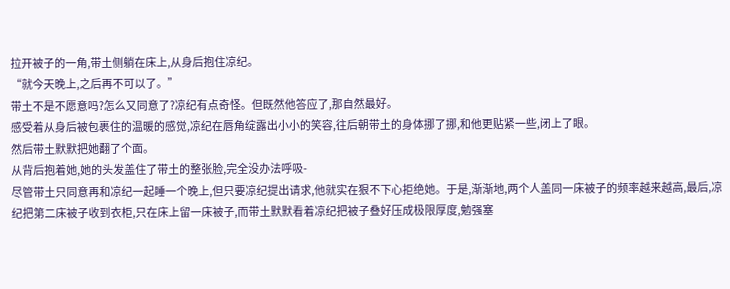拉开被子的一角,带土侧躺在床上,从身后抱住凉纪。
“就今天晚上,之后再不可以了。”
带土不是不愿意吗?怎么又同意了?凉纪有点奇怪。但既然他答应了,那自然最好。
感受着从身后被包裹住的温暖的感觉,凉纪在唇角绽露出小小的笑容,往后朝带土的身体挪了挪,和他更贴紧一些,闭上了眼。
然后带土默默把她翻了个面。
从背后抱着她,她的头发盖住了带土的整张脸,完全没办法呼吸-
尽管带土只同意再和凉纪一起睡一个晚上,但只要凉纪提出请求,他就实在狠不下心拒绝她。于是,渐渐地,两个人盖同一床被子的频率越来越高,最后,凉纪把第二床被子收到衣柜,只在床上留一床被子,而带土默默看着凉纪把被子叠好压成极限厚度,勉强塞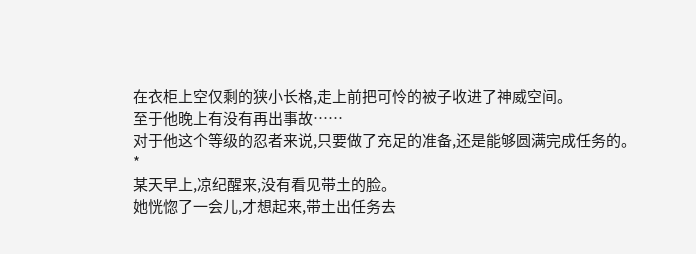在衣柜上空仅剩的狭小长格,走上前把可怜的被子收进了神威空间。
至于他晚上有没有再出事故……
对于他这个等级的忍者来说,只要做了充足的准备,还是能够圆满完成任务的。
*
某天早上,凉纪醒来,没有看见带土的脸。
她恍惚了一会儿,才想起来,带土出任务去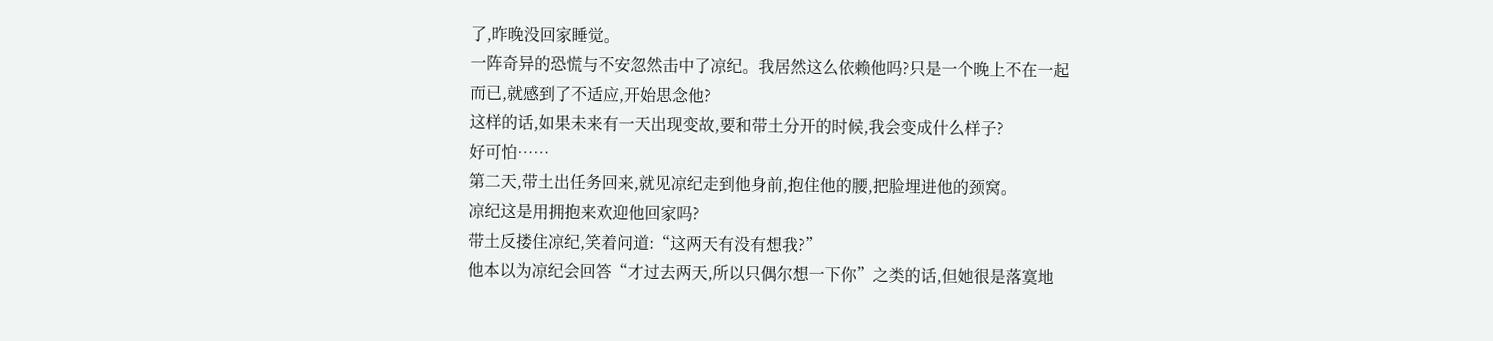了,昨晚没回家睡觉。
一阵奇异的恐慌与不安忽然击中了凉纪。我居然这么依赖他吗?只是一个晚上不在一起而已,就感到了不适应,开始思念他?
这样的话,如果未来有一天出现变故,要和带土分开的时候,我会变成什么样子?
好可怕……
第二天,带土出任务回来,就见凉纪走到他身前,抱住他的腰,把脸埋进他的颈窝。
凉纪这是用拥抱来欢迎他回家吗?
带土反搂住凉纪,笑着问道:“这两天有没有想我?”
他本以为凉纪会回答“才过去两天,所以只偶尔想一下你”之类的话,但她很是落寞地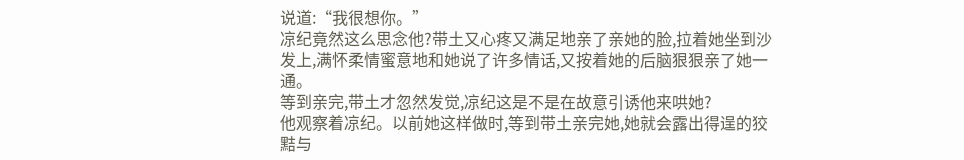说道:“我很想你。”
凉纪竟然这么思念他?带土又心疼又满足地亲了亲她的脸,拉着她坐到沙发上,满怀柔情蜜意地和她说了许多情话,又按着她的后脑狠狠亲了她一通。
等到亲完,带土才忽然发觉,凉纪这是不是在故意引诱他来哄她?
他观察着凉纪。以前她这样做时,等到带土亲完她,她就会露出得逞的狡黠与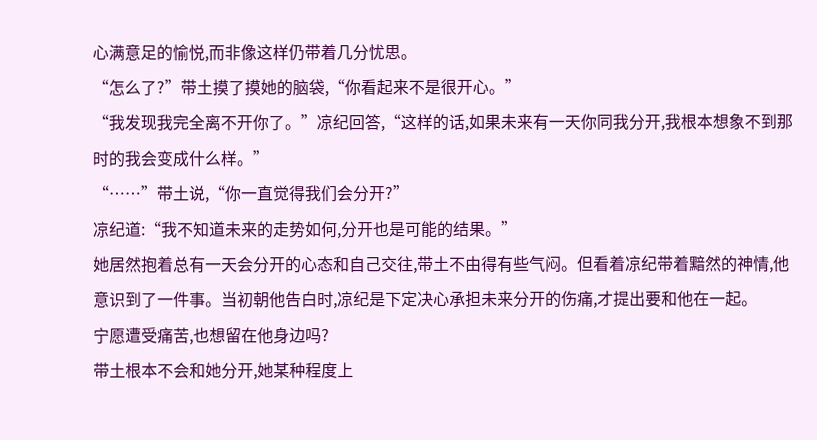心满意足的愉悦,而非像这样仍带着几分忧思。
“怎么了?”带土摸了摸她的脑袋,“你看起来不是很开心。”
“我发现我完全离不开你了。”凉纪回答,“这样的话,如果未来有一天你同我分开,我根本想象不到那时的我会变成什么样。”
“……”带土说,“你一直觉得我们会分开?”
凉纪道:“我不知道未来的走势如何,分开也是可能的结果。”
她居然抱着总有一天会分开的心态和自己交往,带土不由得有些气闷。但看着凉纪带着黯然的神情,他意识到了一件事。当初朝他告白时,凉纪是下定决心承担未来分开的伤痛,才提出要和他在一起。
宁愿遭受痛苦,也想留在他身边吗?
带土根本不会和她分开,她某种程度上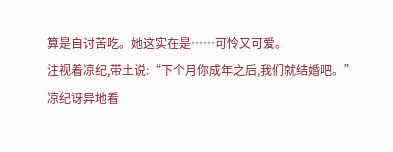算是自讨苦吃。她这实在是……可怜又可爱。
注视着凉纪,带土说:“下个月你成年之后,我们就结婚吧。”
凉纪讶异地看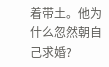着带土。他为什么忽然朝自己求婚?